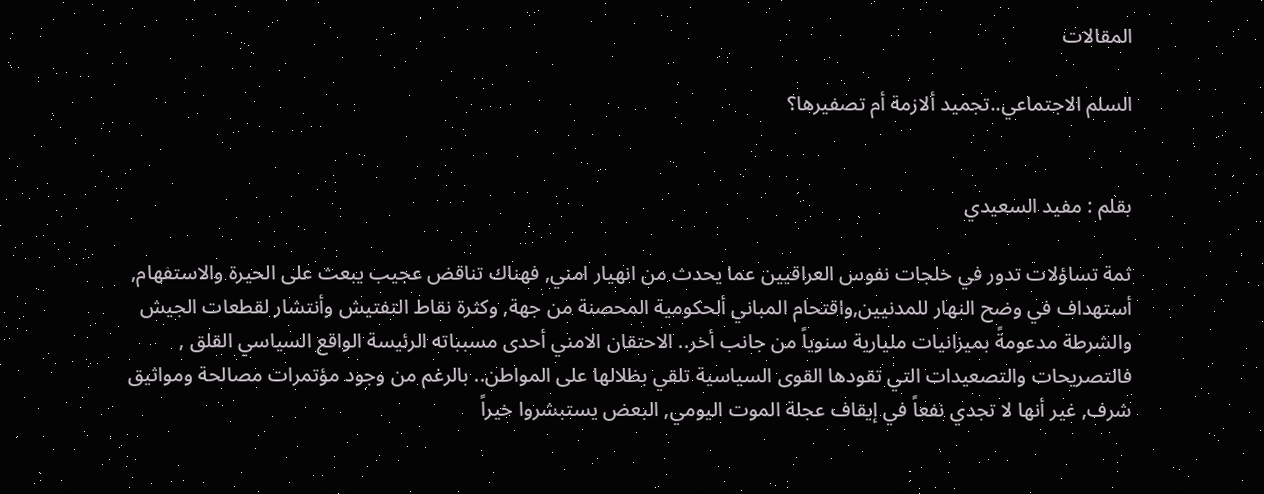المقالات

السلم الاجتماعي..تجميد ألازمة أم تصفيرها؟


بقلم : مفيد السعيدي

ثمة تساؤلات تدور في خلجات نفوس العراقيين عما يحدث من انهيار امني, فهناك تناقض عجيب يبعث على الحيرة والاستفهام, أستهداف في وضح النهار للمدنيين,واقتحام المباني ألحكومية المحصنة من جهة, وكثرة نقاط التفتيش وأنتشار لقطعات الجيش والشرطة مدعومةً بميزانيات مليارية سنوياً من جانب أخر.. الاحتقان الامني أحدى مسبباته الرئيسة الواقع السياسي القلق , فالتصريحات والتصعيدات التي تقودها القوى السياسية تلقي بظلالها على المواطن.. بالرغم من وجود مؤتمرات مصالحة ومواثيق شرف, غير أنها لا تجدي نفعاً في إيقاف عجلة الموت اليومي, البعض يستبشروا خيراً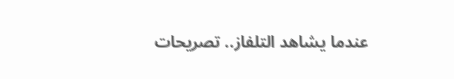عندما يشاهد التلفاز.. تصريحات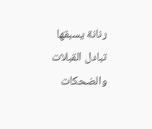رنانة يسبقها تبادل القبلات والضحكات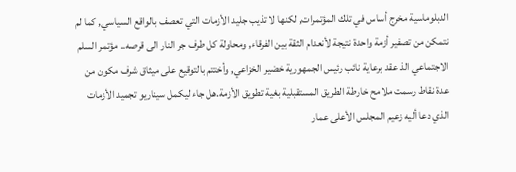الدبلوماسية مخرج أساس في تلك المؤتمرات, لكنها لا تذيب جليد الأزمات التي تعصف بالواقع السياسي, كما لم نتمكن من تصفير أزمة واحدة نتيجة لأنعدام الثقة بين الفرقاء, ومحاولة كل طرف جر النار الى قرصه.. مؤتمر السلم الاجتماعي الذ عقد برعاية نائب رئيس الجمهورية خضير الخزاعي, وأختتم بالتوقيع على ميثاق شرف مكون من عدة نقاط رسمت ملامح خارطة الطريق المستقبلية بغية تطويق الأزمة.هل جاء ليكمل سيناريو تجميد الأزمات الذي دعا أليه زعيم المجلس الأعلى عمار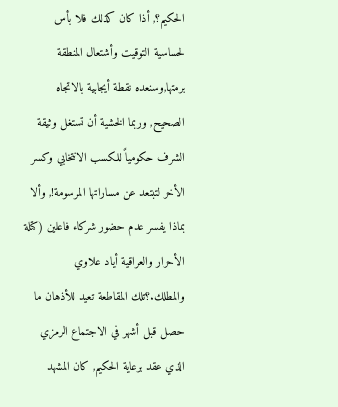الحكيم؟, أذا كان كذلك فلا بأس لحساسية التوقيت وأشتعال المنطقة برمتها,وسنعده نقطة أيجابية بالاتجاه الصحيح, وربما الخشية أن تستغل وثيقة الشرف حكومياً للكسب الانتخابي وكسر الأخر لتبتعد عن مساراتها المرسومة!, وألا بماذا يفسر عدم حضور شركاء فاعلين (كتلة الأحرار والعراقية أياد علاوي والمطلك.؟تلك المقاطعة تعيد للأذهان ما حصل قبل أشهر في الاجتماع الرمزي الذي عقد برعاية الحكيم, كان المشهد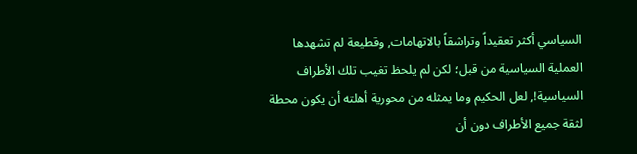السياسي أكثر تعقيداً وتراشقاً بالاتهامات, وقطيعة لم تشهدها العملية السياسية من قبل؛ لكن لم يلحظ تغيب تلك الأطراف السياسية!, لعل الحكيم وما يمثله من محورية أهلته أن يكون محطة لثقة جميع الأطراف دون أن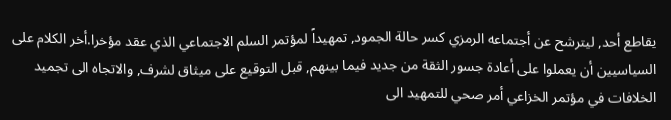يقاطع أحد, ليترشح عن أجتماعه الرمزي كسر حالة الجمود, تمهيداً لمؤتمر السلم الاجتماعي الذي عقد مؤخرا.أخر الكلام على السياسيين أن يعملوا على أعادة جسور الثقة من جديد فيما بينهم, قبل التوقيع على ميثاق لشرف, والاتجاه الى تجميد الخلافات في مؤتمر الخزاعي أمر صحي للتمهيد الى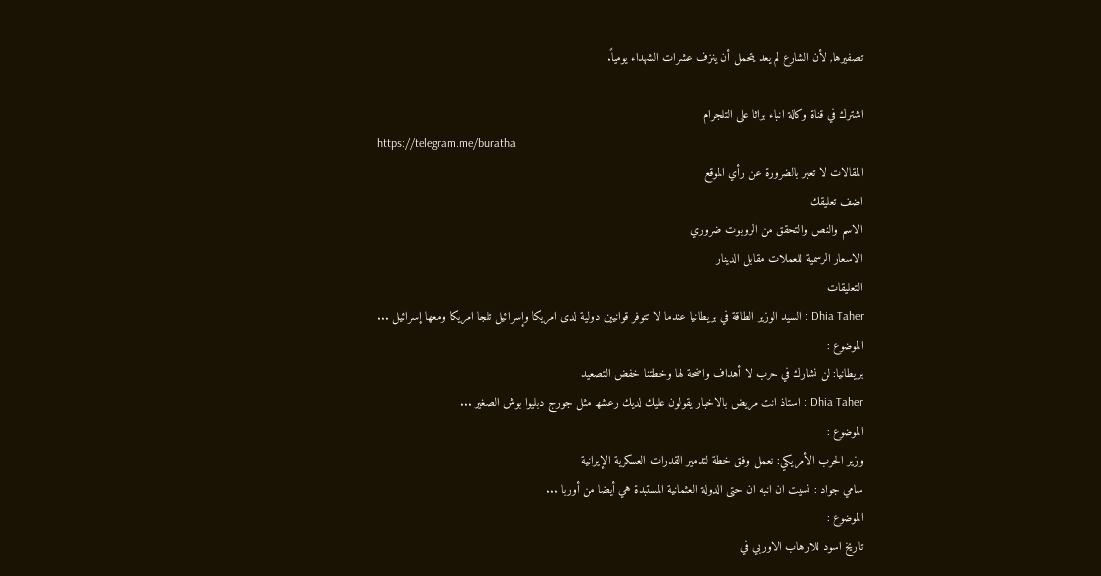تصفيرها, لأن الشارع لم يعد يتحمل أن ينزف عشرات الشهداء يومياً.

اشترك في قناة وكالة انباء براثا على التلجرام
https://telegram.me/buratha
المقالات لا تعبر بالضرورة عن رأي الموقع
اضف تعليقك
الاسم والنص والتحقق من الروبوت ضروري
الاسعار الرسمية للعملات مقابل الدينار
التعليقات
Dhia Taher : السيد الوزير الطاقة في بريطانيا عندما لا تتوفر قوانيين دولية لدى امريكا وإسرائيل تلجا امريكا ومعھا إسرائيل ...
الموضوع :
بريطانيا: لن نشارك في حرب لا أهداف واضحة لها وخطتنا خفض التصعيد
Dhia Taher : استاذ انت مريض بالاخبار يقولون عليك لديك رعشھ مثل جورج دبليوا بوش الصغير ...
الموضوع :
وزير الحرب الأمريكي: نعمل وفق خطة لتدمير القدرات العسكرية الإيرانية
سامي جواد : نسيت ان انبه ان حتى الدولة العثمانية المستبدة هي أيضا من أوربا ...
الموضوع :
تاريخ اسود للارهاب الاوربي في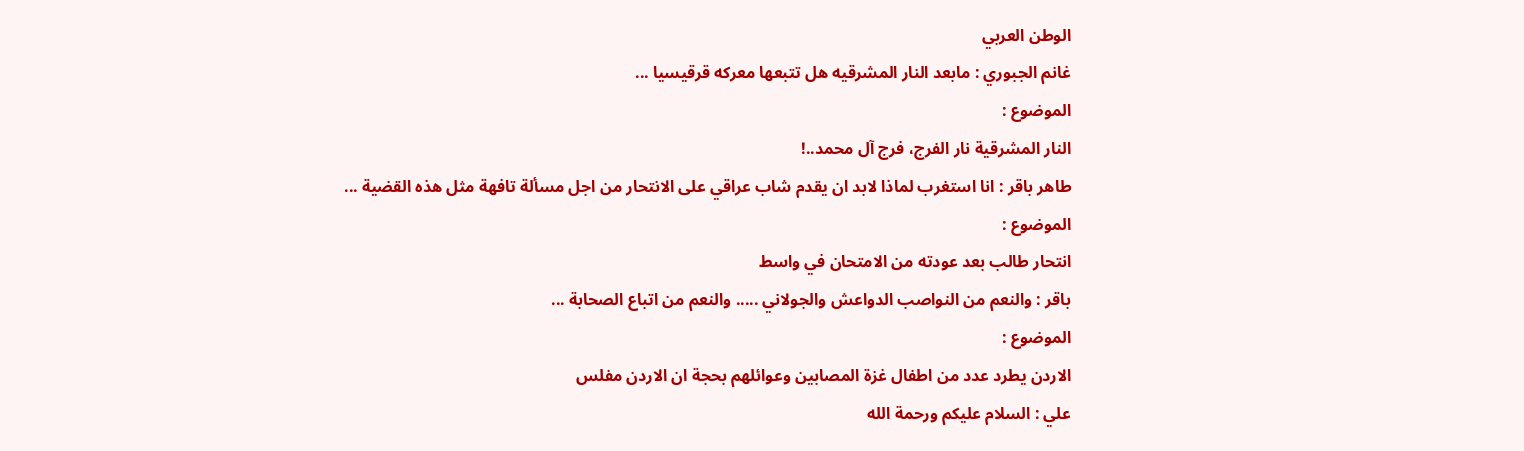الوطن العربي
غانم الجبوري : مابعد النار المشرقيه هل تتبعها معركه قرقيسيا ...
الموضوع :
النار المشرقية نار الفرج، فرج آل محمد..!
طاهر باقر : انا استغرب لماذا لابد ان يقدم شاب عراقي على الانتحار من اجل مسألة تافهة مثل هذه القضية ...
الموضوع :
انتحار طالب بعد عودته من الامتحان في واسط
باقر : والنعم من النواصب الدواعش والجولاني ..... والنعم من اتباع الصحابة ...
الموضوع :
الاردن يطرد عدد من اطفال غزة المصابين وعوائلهم بحجة ان الاردن مفلس
علي : السلام عليكم ورحمة الله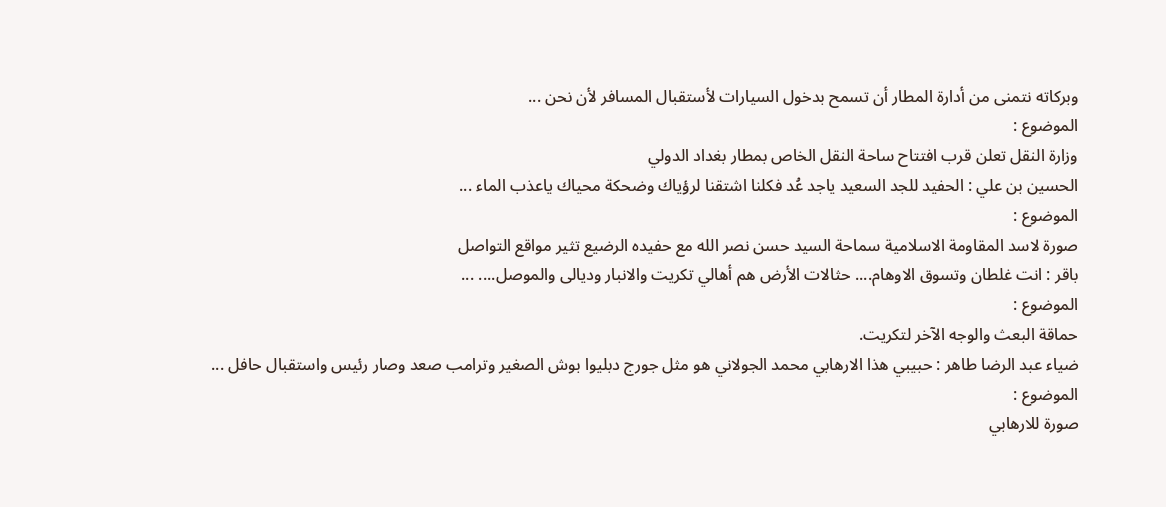وبركاته نتمنى من أدارة المطار أن تسمح بدخول السيارات لأستقبال المسافر لأن نحن ...
الموضوع :
وزارة النقل تعلن قرب افتتاح ساحة النقل الخاص بمطار بغداد الدولي
الحسين بن علي : الحفيد للجد السعيد ياجد عُد فكلنا اشتقنا لرؤياك وضحكة محياك ياعذب الماء ...
الموضوع :
صورة لاسد المقاومة الاسلامية سماحة السيد حسن نصر الله مع حفيده الرضيع تثير مواقع التواصل
باقر : انت غلطان وتسوق الاوهام.... حثالات الأرض هم أهالي تكريت والانبار وديالى والموصل.... ...
الموضوع :
حماقة البعث والوجه الآخر لتكريت.
ضياء عبد الرضا طاهر : حبيبي ھذا الارھابي محمد الجولاني ھو مثل جورج دبليوا بوش الصغير وترامب صعد وصار رئيس واستقبال حافل ...
الموضوع :
صورة للارهابي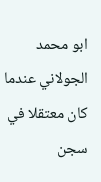ابو محمد الجولاني عندما كان معتقلا في سجن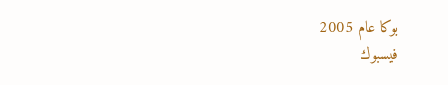بوكا عام 2005
فيسبوك